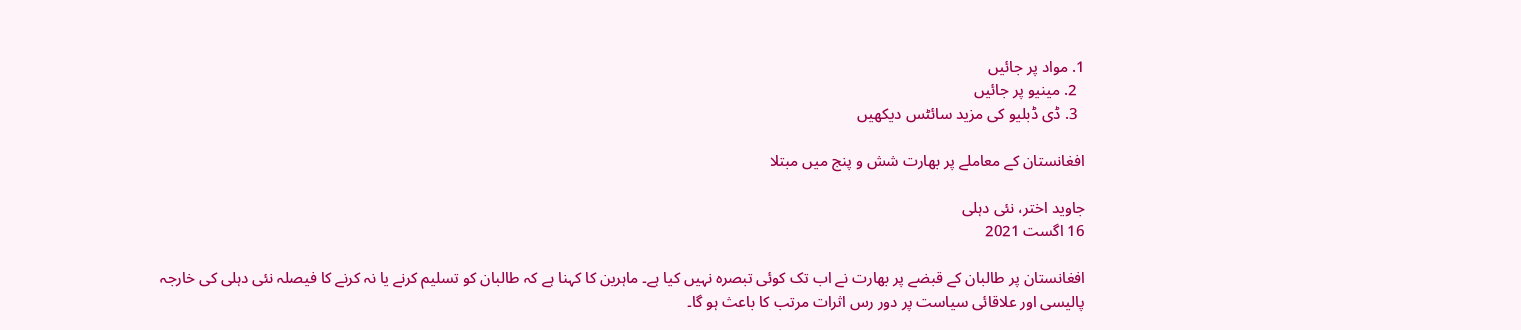1. مواد پر جائیں
  2. مینیو پر جائیں
  3. ڈی ڈبلیو کی مزید سائٹس دیکھیں

افغانستان کے معاملے پر بھارت شش و پنج میں مبتلا

جاوید اختر، نئی دہلی
16 اگست 2021

افغانستان پر طالبان کے قبضے پر بھارت نے اب تک کوئی تبصرہ نہیں کیا ہے۔ ماہرین کا کہنا ہے کہ طالبان کو تسلیم کرنے یا نہ کرنے کا فیصلہ نئی دہلی کی خارجہ پالیسی اور علاقائی سیاست پر دور رس اثرات مرتب کا باعث ہو گا۔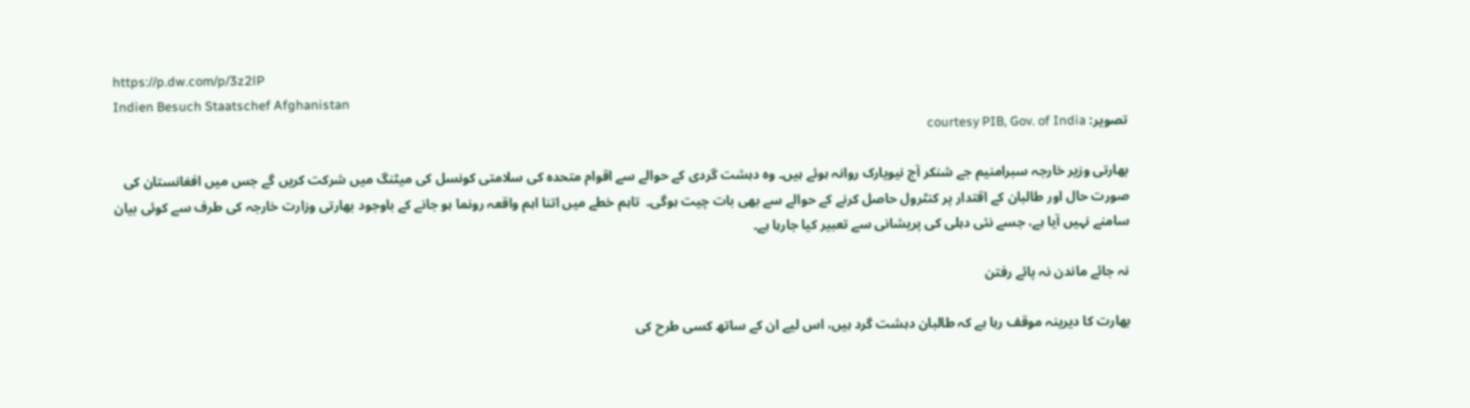https://p.dw.com/p/3z2lP
Indien Besuch Staatschef Afghanistan
تصویر: courtesy PIB, Gov. of India

بھارتی وزیر خارجہ سبرامنیم جے شنکر آج نیویارک روانہ ہوئے ہیں۔ وہ دہشت گردی کے حوالے سے اقوام متحدہ کی سلامتی کونسل کی میٹنگ میں شرکت کریں گے جس میں افغانستان کی صورت حال اور طالبان کے اقتدار پر کنٹرول حاصل کرنے کے حوالے سے بھی بات چیت ہوگی۔  تاہم خطے میں اتنا اہم واقعہ رونما ہو جانے کے باوجود بھارتی وزارت خارجہ کی طرف سے کوئی بیان سامنے نہیں آیا ہے، جسے نئی دہلی کی پریشانی سے تعبیر کیا جارہا ہے۔

نہ جائے ماندن نہ پائے رفتن

بھارت کا دیرینہ موقف رہا ہے کہ طالبان دہشت گرد ہیں، اس لیے ان کے ساتھ کسی طرح کی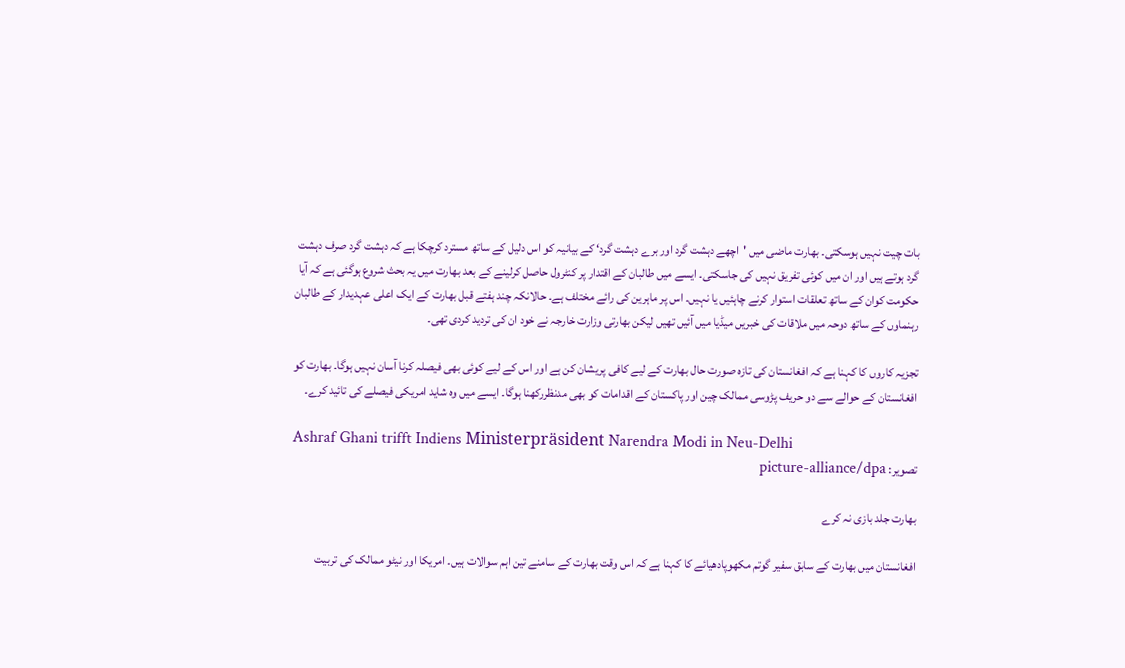بات چیت نہیں ہوسکتی۔ بھارت ماضی میں 'اچھے دہشت گرد اور برے دہشت گرد‘ کے بیانیہ کو اس دلیل کے ساتھ مسترد کرچکا ہے کہ دہشت گرد صرف دہشت گرد ہوتے ہیں اور ان میں کوئی تفریق نہیں کی جاسکتی۔ ایسے میں طالبان کے اقتدار پر کنٹرول حاصل کرلینے کے بعد بھارت میں یہ بحث شروع ہوگئی ہے کہ آیا حکومت کوان کے ساتھ تعلقات استوار کرنے چاہئیں یا نہیں۔ اس پر ماہرین کی رائے مختلف ہے۔ حالانکہ چند ہفتے قبل بھارت کے ایک اعلی عہدیدار کے طالبان رہنماوں کے ساتھ دوحہ میں ملاقات کی خبریں میڈیا میں آئیں تھیں لیکن بھارتی وزارت خارجہ نے خود ان کی تردید کردی تھی۔

تجزیہ کاروں کا کہنا ہے کہ افغانستان کی تازہ صورت حال بھارت کے لیے کافی پریشان کن ہے اور اس کے لیے کوئی بھی فیصلہ کرنا آسان نہیں ہوگا۔ بھارت کو افغانستان کے حوالے سے دو حریف پڑوسی ممالک چین اور پاکستان کے اقدامات کو بھی مدنظررکھنا ہوگا۔ ایسے میں وہ شاید امریکی فیصلے کی تائید کرے۔

Ashraf Ghani trifft Indiens Ministerpräsident Narendra Modi in Neu-Delhi
تصویر: picture-alliance/dpa

بھارت جلد بازی نہ کرے

افغانستان میں بھارت کے سابق سفیر گوتم مکھوپادھیائے کا کہنا ہے کہ اس وقت بھارت کے سامنے تین اہم سوالات ہیں۔ امریکا اور نیٹو ممالک کی تربیت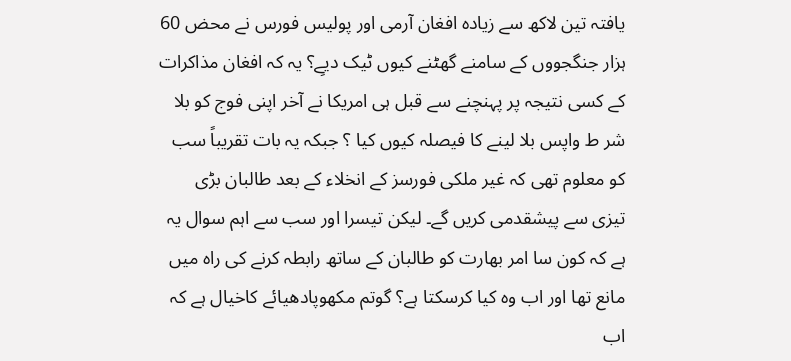یافتہ تین لاکھ سے زیادہ افغان آرمی اور پولیس فورس نے محض 60 ہزار جنگجووں کے سامنے گھٹنے کیوں ٹیک دیےِ؟ یہ کہ افغان مذاکرات کے کسی نتیجہ پر پہنچنے سے قبل ہی امریکا نے آخر اپنی فوج کو بلا شر ط واپس بلا لینے کا فیصلہ کیوں کیا ؟ جبکہ یہ بات تقریباً سب کو معلوم تھی کہ غیر ملکی فورسز کے انخلاء کے بعد طالبان بڑی تیزی سے پیشقدمی کریں گے۔ لیکن تیسرا اور سب سے اہم سوال یہ ہے کہ کون سا امر بھارت کو طالبان کے ساتھ رابطہ کرنے کی راہ میں مانع تھا اور اب وہ کیا کرسکتا ہے؟ گوتم مکھوپادھیائے کاخیال ہے کہ اب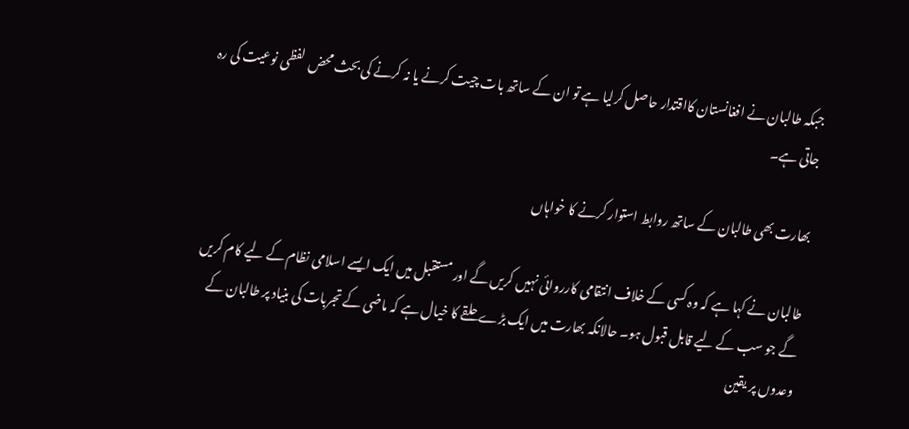جبکہ طالبان نے افغانستان کااقتدار حاصل کرلیا ہے تو ان کے ساتھ بات چیت کرنے یا نہ کرنے کی بحث محض لفظی نوعیت کی رہ جاتی ہے۔

بھارت بھی طالبان کے ساتھ روابط استوار کرنے کا خواہاں

طالبان نے کہا ہے کہ وہ کسی کے خلاف انتقامی کارروائی نہیں کریں گے اور مستقبل میں ایک ایسے اسلامی نظام کے لیے کام کریں گے جو سب کے لیے قابل قبول ہو۔ حالانکہ بھارت میں ایک بڑے حلقے کا خیال ہے کہ ماضی کے تجربات کی بنیاد پر طالبان کے وعدوں پر یقین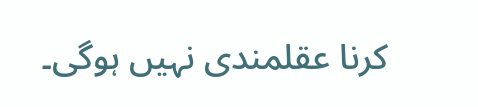کرنا عقلمندی نہیں ہوگی۔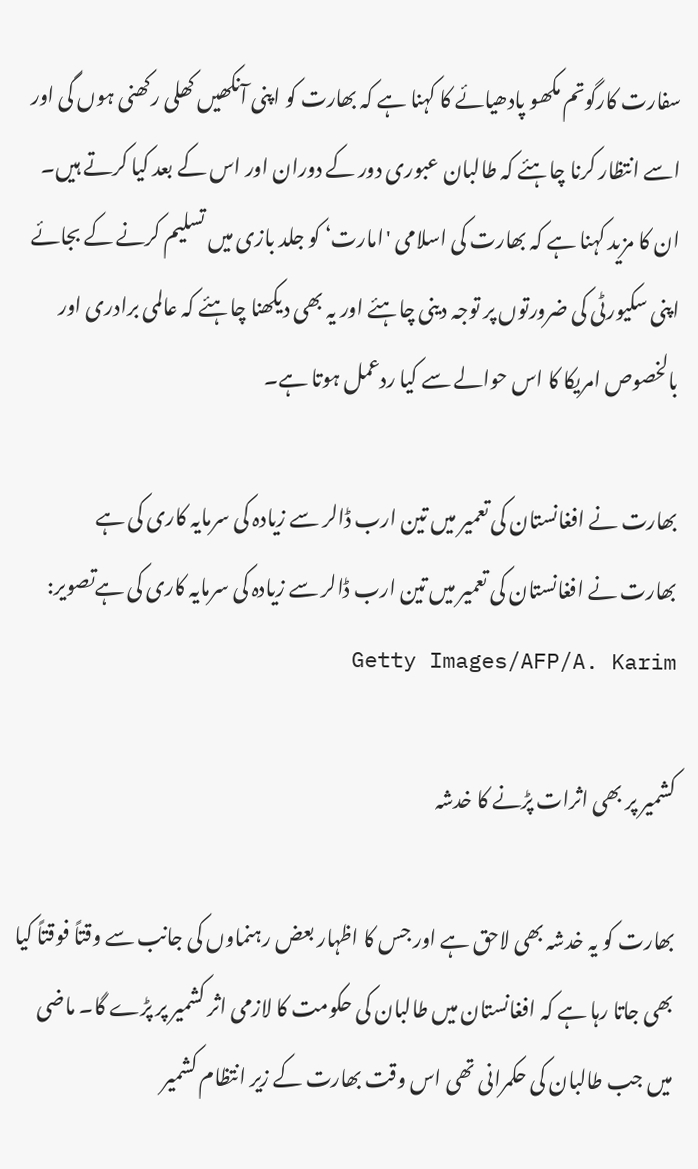سفارت کارگوتم مکھو پادھیائے کا کہنا ہے کہ بھارت کو اپنی آنکھیں کھلی رکھنی ہوں گی اور اسے انتظار کرنا چاہئے کہ طالبان عبوری دور کے دوران اور اس کے بعد کیا کرتے ہیں۔ ان کا مزید کہنا ہے کہ بھارت کی اسلامی 'امارت‘ کو جلد بازی میں تسلیم کرنے کے بجائے اپنی سکیورٹی کی ضرورتوں پر توجہ دینی چاہئے اور یہ بھی دیکھنا چاہئے کہ عالمی برادری اور بالخصوص امریکا کا اس حوالے سے کیا ردعمل ہوتا ہے۔

بھارت نے افغانستان کی تعمیر میں تین ارب ڈالر سے زیادہ کی سرمایہ کاری کی ہے
بھارت نے افغانستان کی تعمیر میں تین ارب ڈالر سے زیادہ کی سرمایہ کاری کی ہےتصویر: Getty Images/AFP/A. Karim

کشمیر پر بھی اثرات پڑنے کا خدشہ

بھارت کو یہ خدشہ بھی لاحق ہے اور جس کا اظہار بعض رہنماوں کی جانب سے وقتاً فوقتاً کیا بھی جاتا رہا ہے کہ افغانستان میں طالبان کی حکومت کا لازمی اثر کشمیر پر پڑے گا۔ ماضی میں جب طالبان کی حکمرانی تھی اس وقت بھارت کے زیر انتظام کشمیر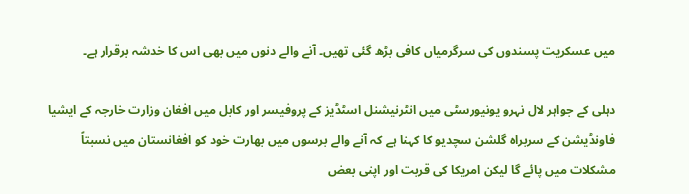میں عسکریت پسندوں کی سرگرمیاں کافی بڑھ گئی تھیں۔ آنے والے دنوں میں بھی اس کا خدشہ برقرار ہے۔

دہلی کے جواہر لال نہرو یونیورسٹی میں انٹرنیشنل اسٹڈیز کے پروفیسر اور کابل میں افغان وزارت خارجہ کے ایشیا فاونڈیشن کے سربراہ گلشن سچدیو کا کہنا ہے کہ آنے والے برسوں میں بھارت خود کو افغانستان میں نسبتاً مشکلات میں پائے گا لیکن امریکا کی قربت اور اپنی بعض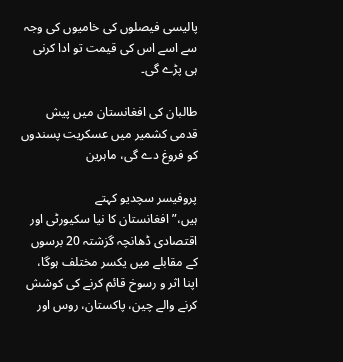پالیسی فیصلوں کی خامیوں کی وجہ سے اسے اس کی قیمت تو ادا کرنی ہی پڑے گی۔

طالبان کی افغانستان میں پیش قدمی کشمیر میں عسکریت پسندوں کو فروغ دے گی، ماہرین

پروفیسر سچدیو کہتے ہیں،”افغانستان کا نیا سکیورٹی اور اقتصادی ڈھانچہ گزشتہ 20 برسوں کے مقابلے میں یکسر مختلف ہوگا، اپنا اثر و رسوخ قائم کرنے کی کوشش کرنے والے چین، پاکستان، روس اور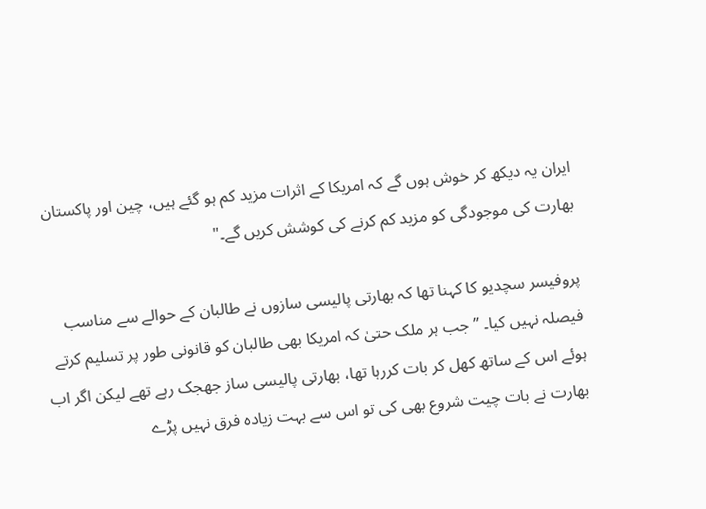ایران یہ دیکھ کر خوش ہوں گے کہ امریکا کے اثرات مزید کم ہو گئے ہیں، چین اور پاکستان بھارت کی موجودگی کو مزید کم کرنے کی کوشش کریں گے۔"

پروفیسر سچدیو کا کہنا تھا کہ بھارتی پالیسی سازوں نے طالبان کے حوالے سے مناسب فیصلہ نہیں کیا۔ ”جب ہر ملک حتیٰ کہ امریکا بھی طالبان کو قانونی طور پر تسلیم کرتے ہوئے اس کے ساتھ کھل کر بات کررہا تھا، بھارتی پالیسی ساز جھجک رہے تھے لیکن اگر اب بھارت نے بات چیت شروع بھی کی تو اس سے بہت زیادہ فرق نہیں پڑے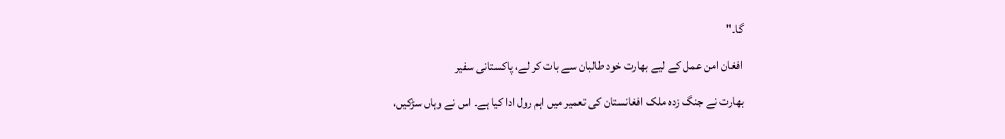گا۔"

افغان امن عمل کے لیے بھارت خود طالبان سے بات کر لے، پاکستانی سفیر

بھارت نے جنگ زدہ ملک افغانستان کی تعمیر میں اہم رول ادا کیا ہے۔ اس نے وہاں سڑکیں،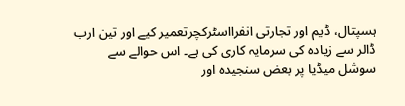ہسپتال، ڈیم اور تجارتی انفرااسٹرکچرتعمیر کیے اور تین ارب ڈالر سے زیادہ کی سرمایہ کاری کی ہے۔ اس حوالے سے سوشل میڈیا پر بعض سنجیدہ اور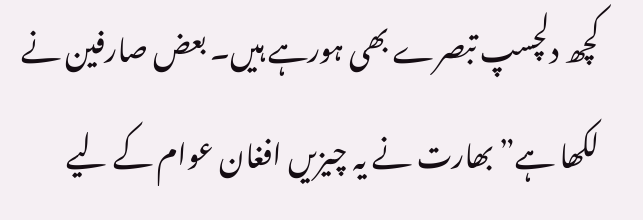کچھ دلچسپ تبصرے بھی ہورہے ہیں۔ بعض صارفین نے لکھا ہے”بھارت نے یہ چیزیں افغان عوام کے لیے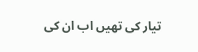تیار کی تھیں اب ان کی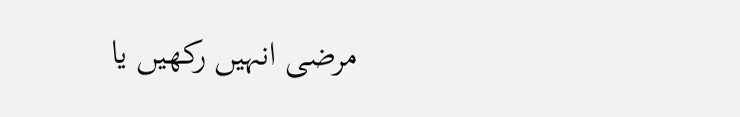مرضی انہیں رکھیں یا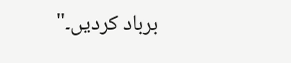برباد کردیں۔"